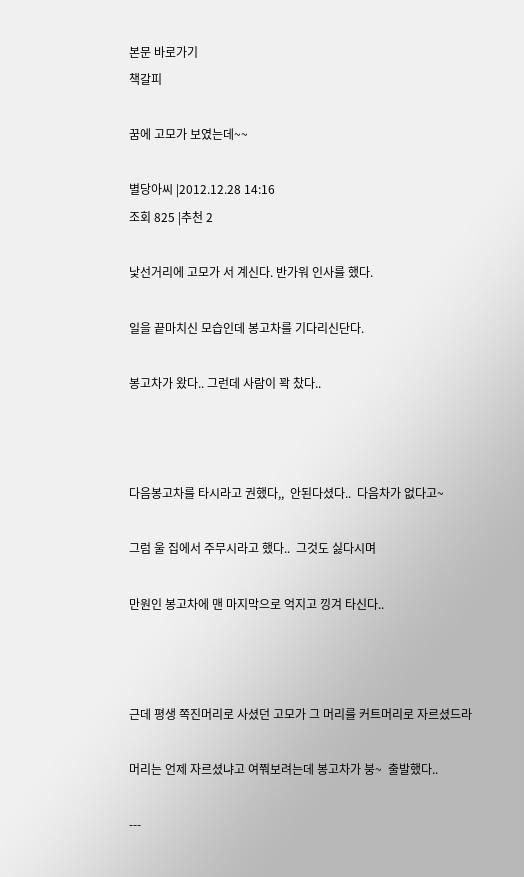본문 바로가기
책갈피

꿈에 고모가 보였는데~~

별당아씨 |2012.12.28 14:16
조회 825 |추천 2

낯선거리에 고모가 서 계신다. 반가워 인사를 했다.

일을 끝마치신 모습인데 봉고차를 기다리신단다.

봉고차가 왔다.. 그런데 사람이 꽉 찼다..



다음봉고차를 타시라고 권했다,,  안된다셨다..  다음차가 없다고~

그럼 울 집에서 주무시라고 했다..  그것도 싫다시며

만원인 봉고차에 맨 마지막으로 억지고 낑겨 타신다..



근데 평생 쪽진머리로 사셨던 고모가 그 머리를 커트머리로 자르셨드라

머리는 언제 자르셨냐고 여쭤보려는데 봉고차가 붕~  출발했다..

---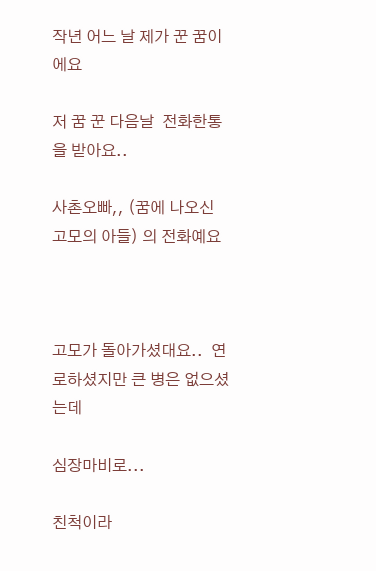작년 어느 날 제가 꾼 꿈이에요

저 꿈 꾼 다음날  전화한통을 받아요..

사촌오빠,, (꿈에 나오신 고모의 아들) 의 전화예요



고모가 돌아가셨대요..  연로하셨지만 큰 병은 없으셨는데

심장마비로...

친척이라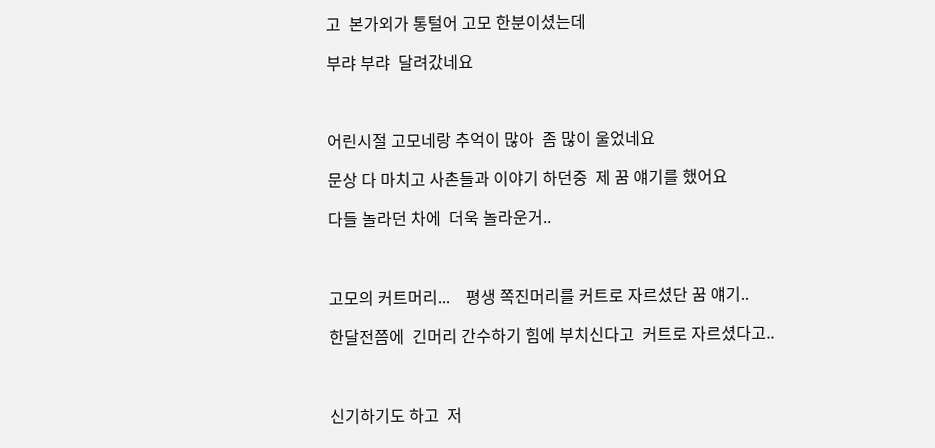고  본가외가 통털어 고모 한분이셨는데

부랴 부랴  달려갔네요



어린시절 고모네랑 추억이 많아  좀 많이 울었네요

문상 다 마치고 사촌들과 이야기 하던중  제 꿈 얘기를 했어요

다들 놀라던 차에  더욱 놀라운거..



고모의 커트머리...    평생 쪽진머리를 커트로 자르셨단 꿈 얘기..

한달전쯤에  긴머리 간수하기 힘에 부치신다고  커트로 자르셨다고..



신기하기도 하고  저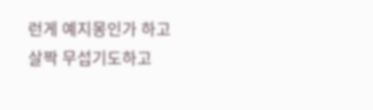런게 예지몽인가 하고  살짝 무섭기도하고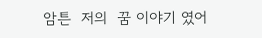암튼  저의  꿈 이야기 였어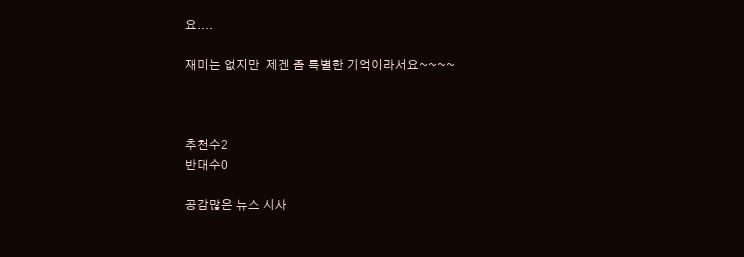요....

재미는 없지만  제겐 좀 특별한 기억이라서요~~~~



추천수2
반대수0

공감많은 뉴스 시사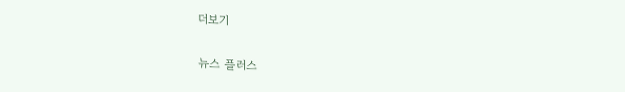더보기

뉴스 플러스